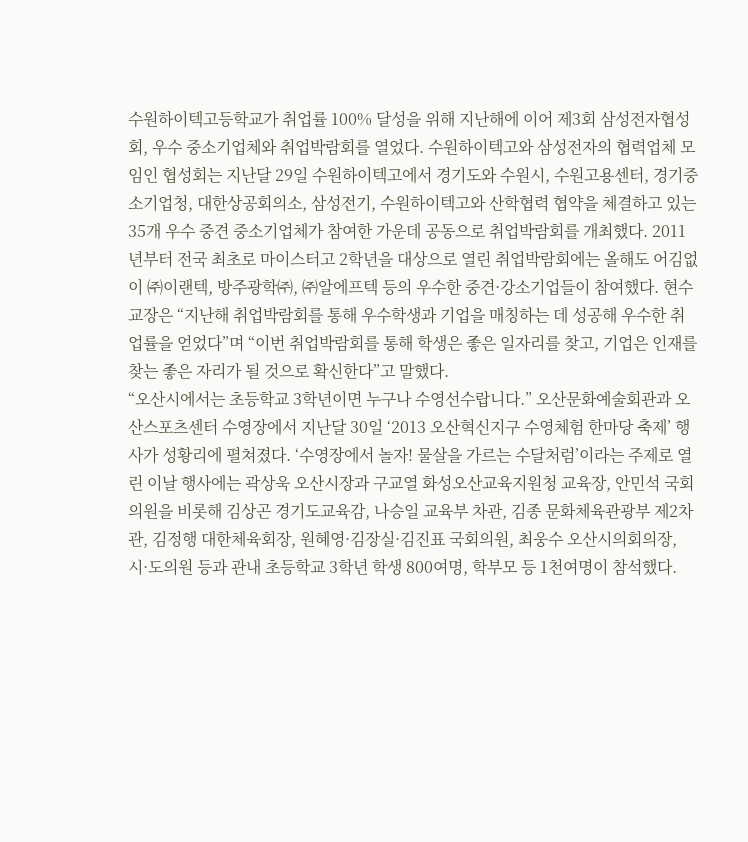수원하이텍고등학교가 취업률 100% 달성을 위해 지난해에 이어 제3회 삼성전자협성회, 우수 중소기업체와 취업박람회를 열었다. 수원하이텍고와 삼성전자의 협력업체 모임인 협성회는 지난달 29일 수원하이텍고에서 경기도와 수원시, 수원고용센터, 경기중소기업청, 대한상공회의소, 삼성전기, 수원하이텍고와 산학협력 협약을 체결하고 있는 35개 우수 중견 중소기업체가 참여한 가운데 공동으로 취업박람회를 개최했다. 2011년부터 전국 최초로 마이스터고 2학년을 대상으로 열린 취업박람회에는 올해도 어김없이 ㈜이랜텍, 방주광학㈜, ㈜알에프텍 등의 우수한 중견·강소기업들이 참여했다. 현수 교장은 “지난해 취업박람회를 통해 우수학생과 기업을 매칭하는 데 성공해 우수한 취업률을 얻었다”며 “이번 취업박람회를 통해 학생은 좋은 일자리를 찾고, 기업은 인재를 찾는 좋은 자리가 될 것으로 확신한다”고 말했다.
“오산시에서는 초등학교 3학년이면 누구나 수영선수랍니다.” 오산문화예술회관과 오산스포츠센터 수영장에서 지난달 30일 ‘2013 오산혁신지구 수영체험 한마당 축제’ 행사가 성황리에 펼쳐졌다. ‘수영장에서 놀자! 물살을 가르는 수달처럼’이라는 주제로 열린 이날 행사에는 곽상욱 오산시장과 구교열 화성오산교육지원청 교육장, 안민석 국회의원을 비롯해 김상곤 경기도교육감, 나승일 교육부 차관, 김종 문화체육관광부 제2차관, 김정행 대한체육회장, 원혜영·김장실·김진표 국회의원, 최웅수 오산시의회의장, 시·도의원 등과 관내 초등학교 3학년 학생 800여명, 학부모 등 1천여명이 참석했다.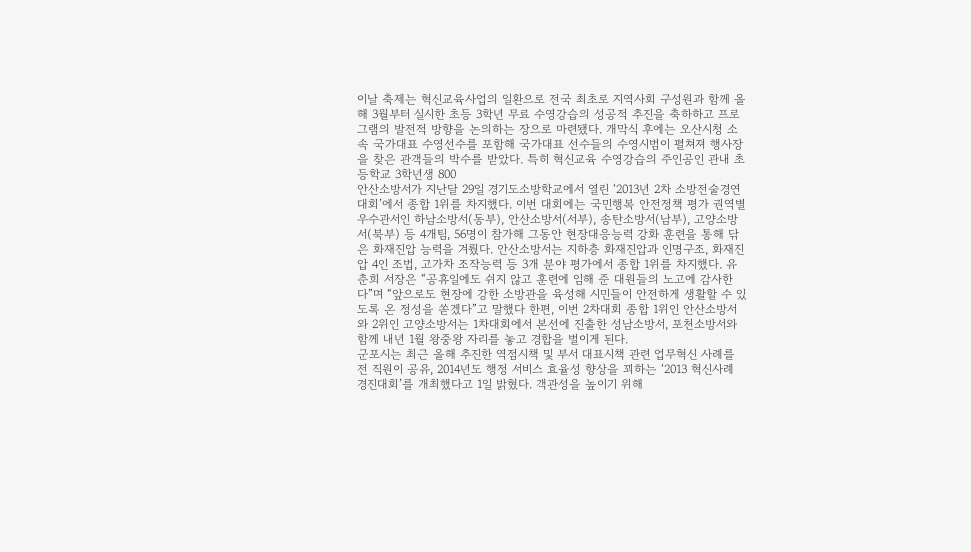이날 축제는 혁신교육사업의 일환으로 전국 최초로 지역사회 구성원과 함께 올해 3월부터 실시한 초등 3학년 무료 수영강습의 성공적 추진을 축하하고 프로그램의 발전적 방향을 논의하는 장으로 마련됐다. 개막식 후에는 오산시청 소속 국가대표 수영선수를 포함해 국가대표 선수들의 수영시범이 펼쳐져 행사장을 찾은 관객들의 박수를 받았다. 특히 혁신교육 수영강습의 주인공인 관내 초등학교 3학년생 800
안산소방서가 지난달 29일 경기도소방학교에서 열린 ‘2013년 2차 소방전술경연대회’에서 종합 1위를 차지했다. 이번 대회에는 국민행복 안전정책 평가 권역별 우수관서인 하남소방서(동부), 안산소방서(서부), 송탄소방서(남부), 고양소방서(북부) 등 4개팀, 56명이 참가해 그동안 현장대응능력 강화 훈련을 통해 닦은 화재진압 능력을 겨뤘다. 안산소방서는 지하층 화재진압과 인명구조, 화재진압 4인 조법, 고가차 조작능력 등 3개 분야 평가에서 종합 1위를 차지했다. 유춘희 서장은 “공휴일에도 쉬지 않고 훈련에 임해 준 대원들의 노고에 감사한다”며 “앞으로도 현장에 강한 소방관을 육성해 시민들이 안전하게 생활할 수 있도록 온 정성을 쏟겠다”고 말했다 한편, 이번 2차대회 종합 1위인 안산소방서와 2위인 고양소방서는 1차대회에서 본선에 진출한 성남소방서, 포천소방서와 함께 내년 1월 왕중왕 자리를 놓고 경합을 벌이게 된다.
군포시는 최근 올해 추진한 역점시책 및 부서 대표시책 관련 업무혁신 사례를 전 직원이 공유, 2014년도 행정 서비스 효율성 향상을 꾀하는 ‘2013 혁신사례 경진대회’를 개최했다고 1일 밝혔다. 객관성을 높이기 위해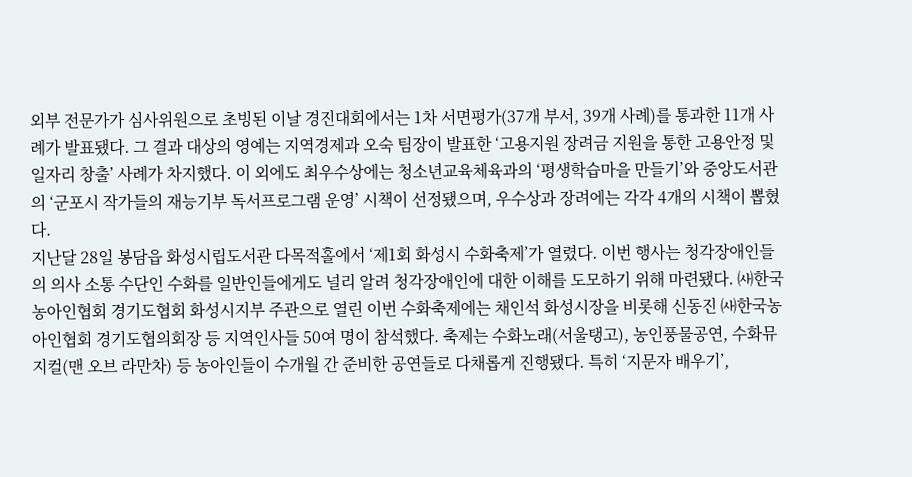외부 전문가가 심사위원으로 초빙된 이날 경진대회에서는 1차 서면평가(37개 부서, 39개 사례)를 통과한 11개 사례가 발표됐다. 그 결과 대상의 영예는 지역경제과 오숙 팀장이 발표한 ‘고용지원 장려금 지원을 통한 고용안정 및 일자리 창출’ 사례가 차지했다. 이 외에도 최우수상에는 청소년교육체육과의 ‘평생학습마을 만들기’와 중앙도서관의 ‘군포시 작가들의 재능기부 독서프로그램 운영’ 시책이 선정됐으며, 우수상과 장려에는 각각 4개의 시책이 뽑혔다.
지난달 28일 봉담읍 화성시립도서관 다목적홀에서 ‘제1회 화성시 수화축제’가 열렸다. 이번 행사는 청각장애인들의 의사 소통 수단인 수화를 일반인들에게도 널리 알려 청각장애인에 대한 이해를 도모하기 위해 마련됐다. ㈔한국농아인협회 경기도협회 화성시지부 주관으로 열린 이번 수화축제에는 채인석 화성시장을 비롯해 신동진 ㈔한국농아인협회 경기도협의회장 등 지역인사들 50여 명이 참석했다. 축제는 수화노래(서울탱고), 농인풍물공연, 수화뮤지컬(맨 오브 라만차) 등 농아인들이 수개월 간 준비한 공연들로 다채롭게 진행됐다. 특히 ‘지문자 배우기’,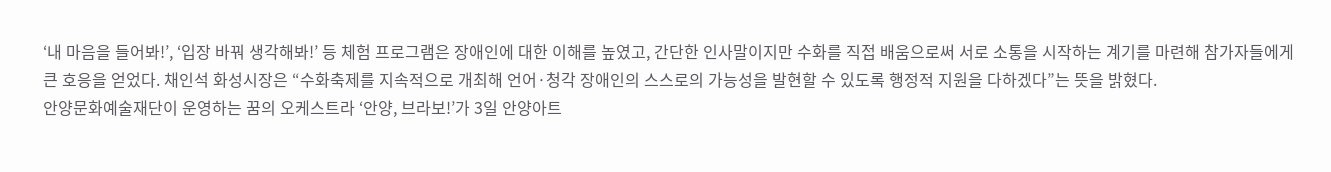‘내 마음을 들어봐!’, ‘입장 바꿔 생각해봐!’ 등 체험 프로그램은 장애인에 대한 이해를 높였고, 간단한 인사말이지만 수화를 직접 배움으로써 서로 소통을 시작하는 계기를 마련해 참가자들에게 큰 호응을 얻었다. 채인석 화성시장은 “수화축제를 지속적으로 개최해 언어·청각 장애인의 스스로의 가능성을 발현할 수 있도록 행정적 지원을 다하겠다”는 뜻을 밝혔다.
안양문화예술재단이 운영하는 꿈의 오케스트라 ‘안양, 브라보!’가 3일 안양아트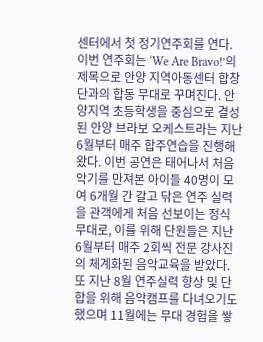센터에서 첫 정기연주회를 연다. 이번 연주회는 ‘We Are Bravo!’의 제목으로 안양 지역아동센터 합창단과의 합동 무대로 꾸며진다. 안양지역 초등학생을 중심으로 결성된 안양 브라보 오케스트라는 지난 6월부터 매주 합주연습을 진행해왔다. 이번 공연은 태어나서 처음 악기를 만져본 아이들 40명이 모여 6개월 간 갈고 닦은 연주 실력을 관객에게 처음 선보이는 정식 무대로, 이를 위해 단원들은 지난 6월부터 매주 2회씩 전문 강사진의 체계화된 음악교육을 받았다. 또 지난 8월 연주실력 향상 및 단합을 위해 음악캠프를 다녀오기도 했으며 11월에는 무대 경험을 쌓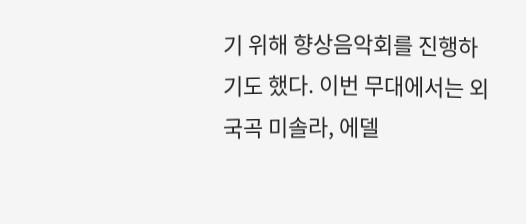기 위해 향상음악회를 진행하기도 했다. 이번 무대에서는 외국곡 미솔라, 에델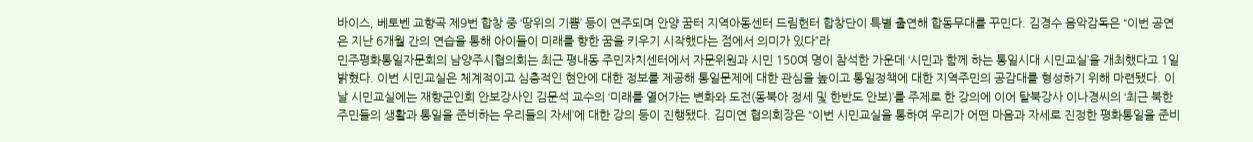바이스, 베토벤 교향곡 제9번 합창 중 ‘땅위의 기쁨’ 등이 연주되며 안양 꿈터 지역아동센터 드림헌터 합창단이 특별 출연해 합동무대를 꾸민다. 김경수 음악감독은 “이번 공연은 지난 6개월 간의 연습을 통해 아이들이 미래를 향한 꿈을 키우기 시작했다는 점에서 의미가 있다”라
민주평화통일자문회의 남양주시협의회는 최근 평내동 주민자치센터에서 자문위원과 시민 150여 명이 참석한 가운데 ‘시민과 함께 하는 통일시대 시민교실’을 개최했다고 1일 밝혔다. 이번 시민교실은 체계적이고 심층적인 현안에 대한 정보를 제공해 통일문제에 대한 관심을 높이고 통일정책에 대한 지역주민의 공감대를 형성하기 위해 마련됐다. 이날 시민교실에는 재향군인회 안보강사인 김문석 교수의 ‘미래를 열어가는 변화와 도전(동북아 정세 및 한반도 안보)’를 주제로 한 강의에 이어 탈북강사 이나경씨의 ‘최근 북한 주민들의 생활과 통일을 준비하는 우리들의 자세’에 대한 강의 등이 진행됐다. 김미연 협의회장은 “이번 시민교실을 통하여 우리가 어떤 마음과 자세로 진정한 평화통일을 준비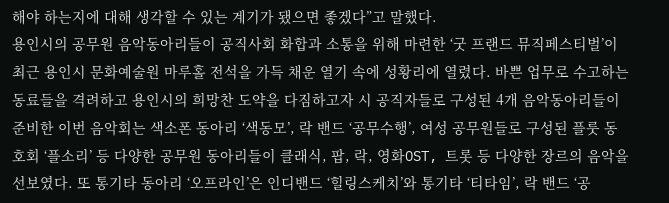해야 하는지에 대해 생각할 수 있는 계기가 됐으면 좋겠다”고 말했다.
용인시의 공무원 음악동아리들이 공직사회 화합과 소통을 위해 마련한 ‘굿 프랜드 뮤직페스티벌’이 최근 용인시 문화예술원 마루홀 전석을 가득 채운 열기 속에 성황리에 열렸다. 바쁜 업무로 수고하는 동료들을 격려하고 용인시의 희망찬 도약을 다짐하고자 시 공직자들로 구성된 4개 음악동아리들이 준비한 이번 음악회는 색소폰 동아리 ‘색동모’, 락 밴드 ‘공무수행’, 여성 공무원들로 구성된 플룻 동호회 ‘플소리’ 등 다양한 공무원 동아리들이 클래식, 팝, 락, 영화OST, 트롯 등 다양한 장르의 음악을 선보였다. 또 통기타 동아리 ‘오프라인’은 인디밴드 ‘힐링스케치’와 통기타 ‘티타임’, 락 밴드 ‘공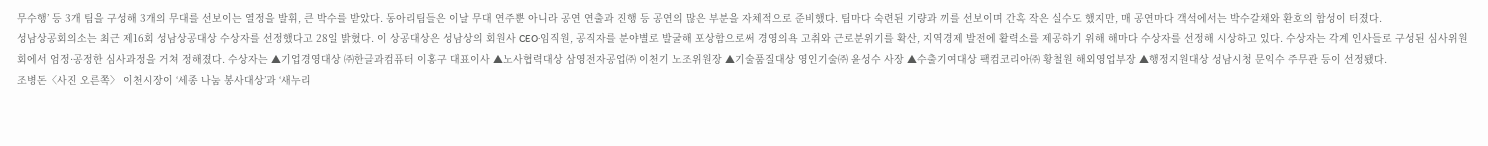무수행’ 등 3개 팀을 구성해 3개의 무대를 선보이는 열정을 발휘, 큰 박수를 받았다. 동아리팀들은 이날 무대 연주뿐 아니라 공연 연출과 진행 등 공연의 많은 부분을 자체적으로 준비했다. 팀마다 숙련된 기량과 끼를 선보이며 간혹 작은 실수도 했지만, 매 공연마다 객석에서는 박수갈채와 환호의 함성이 터졌다.
성남상공회의소는 최근 제16회 성남상공대상 수상자를 선정했다고 28일 밝혔다. 이 상공대상은 성남상의 회원사 CEO·임직원, 공직자를 분야별로 발굴해 포상함으로써 경영의욕 고취와 근로분위기를 확산, 지역경제 발전에 활력소를 제공하기 위해 해마다 수상자를 선정해 시상하고 있다. 수상자는 각계 인사들로 구성된 심사위원회에서 엄정·공정한 심사과정을 거쳐 정해졌다. 수상자는 ▲기업경영대상 ㈜한글과컴퓨터 이홍구 대표이사 ▲노사협력대상 삼영전자공업㈜ 이천기 노조위원장 ▲기술품질대상 영인기술㈜ 윤성수 사장 ▲수출기여대상 팩컴코리아㈜ 황철원 해외영업부장 ▲행정지원대상 성남시청 문익수 주무관 등이 선정됐다.
조병돈〈사진 오른쪽〉 이천시장이 ‘세종 나눔 봉사대상’과 ‘새누리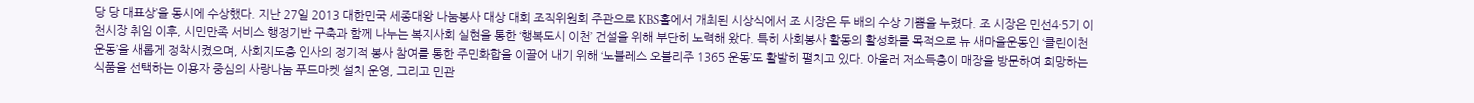당 당 대표상’을 동시에 수상했다. 지난 27일 2013 대한민국 세종대왕 나눔봉사 대상 대회 조직위원회 주관으로 KBS홀에서 개최된 시상식에서 조 시장은 두 배의 수상 기쁨을 누렸다. 조 시장은 민선4·5기 이천시장 취임 이후, 시민만족 서비스 행정기반 구축과 함께 나누는 복지사회 실현을 통한 ‘행복도시 이천’ 건설을 위해 부단히 노력해 왔다. 특히 사회봉사 활동의 활성화를 목적으로 뉴 새마을운동인 ‘클린이천 운동’을 새롭게 정착시켰으며, 사회지도층 인사의 정기적 봉사 참여를 통한 주민화합을 이끌어 내기 위해 ‘노블레스 오블리주 1365 운동’도 활발히 펼치고 있다. 아울러 저소득층이 매장을 방문하여 희망하는 식품을 선택하는 이용자 중심의 사랑나눔 푸드마켓 설치 운영, 그리고 민관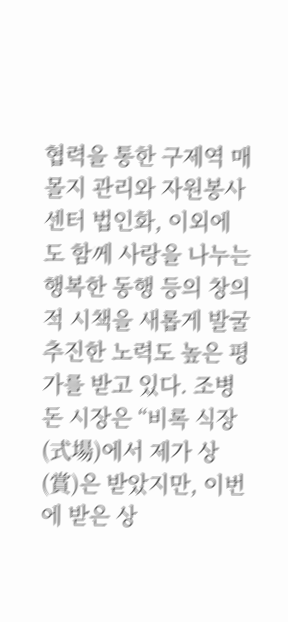협력을 통한 구제역 매몰지 관리와 자원봉사센터 법인화, 이외에도 함께 사랑을 나누는 행복한 동행 등의 창의적 시책을 새롭게 발굴 추진한 노력도 높은 평가를 받고 있다. 조병돈 시장은 “비록 식장(式場)에서 제가 상(賞)은 받았지만, 이번에 받은 상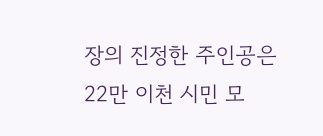장의 진정한 주인공은 22만 이천 시민 모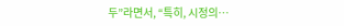두”라면서, “특히, 시정의…